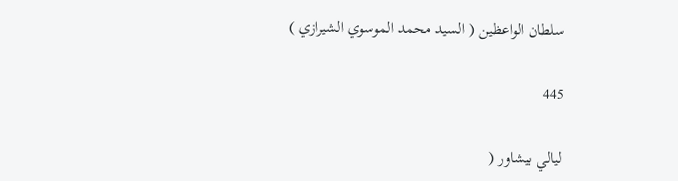سلطان الواعظين ( السيد محمد الموسوي الشيرازي )

445

ليالي بيشاور (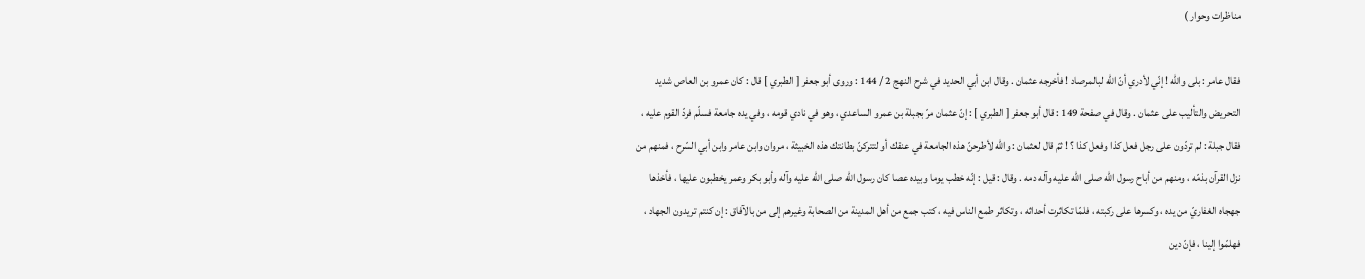مناظرات وحوار )

فقال عامر : بلى واللّه ! إنّي لأدري أنّ اللّه لبالمرصاد ! فأخرجه عثمان . وقال ابن أبي الحديد في شرح النهج 2 / 144 : وروى أبو جعفر [ الطبري ] قال : كان عمرو بن العاص شديد التحريض والتأليب على عثمان . وقال في صفحة 149 : قال أبو جعفر [ الطبري ] : إنّ عثمان مرّ بجبلة بن عمرو الساعدي ، وهو في نادي قومه ، وفي يده جامعة فسلّم فردّ القوم عليه ، فقال جبلة : لم تردّون على رجل فعل كذا وفعل كذا ؟ ! ثمّ قال لعثمان : واللّه لأطرحنّ هذه الجامعة في عنقك أو لتتركنّ بطانتك هذه الخبيثة ، مروان وابن عامر وابن أبي السّرح ، فمنهم من نزل القرآن بذمّه ، ومنهم من أباح رسول اللّه صلى اللّه عليه وآله دمه . وقال : قيل : إنّه خطب يوما وبيده عصا كان رسول اللّه صلى اللّه عليه وآله وأبو بكر وعمر يخطبون عليها ، فأخذها جهجاه الغفاريّ من يده ، وكسرها على ركبته ، فلمّا تكاثرت أحداثه ، وتكاثر طمع الناس فيه ، كتب جمع من أهل المدينة من الصحابة وغيرهم إلى من بالآفاق : إن كنتم تريدون الجهاد ، فهلمّوا إلينا ، فإنّ دين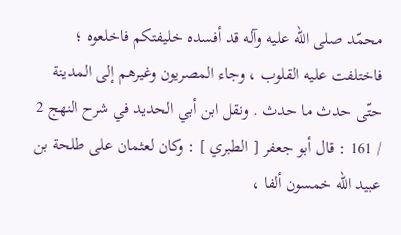محمّد صلى اللّه عليه وآله قد أفسده خليفتكم فاخلعوه ؛ فاختلفت عليه القلوب ، وجاء المصريون وغيرهم إلى المدينة حتّى حدث ما حدث . ونقل ابن أبي الحديد في شرح النهج 2 / 161 : قال أبو جعفر [ الطبري ] : وكان لعثمان على طلحة بن عبيد اللّه خمسون ألفا ،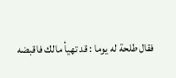فقال طلحة له يوما : قد تهيأ مالك فاقبضه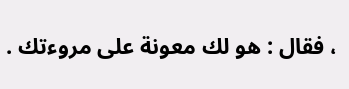، فقال : هو لك معونة على مروءتك .